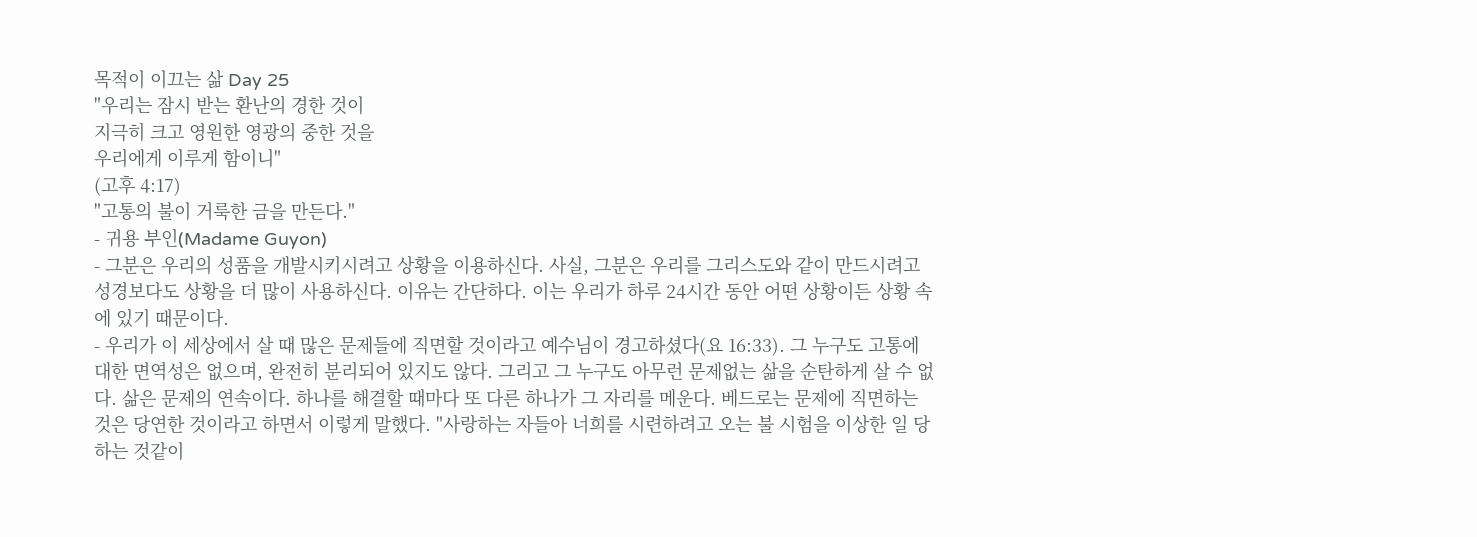목적이 이끄는 삶 Day 25
"우리는 잠시 받는 환난의 경한 것이
지극히 크고 영원한 영광의 중한 것을
우리에게 이루게 함이니"
(고후 4:17)
"고통의 불이 거룩한 금을 만든다."
- 귀용 부인(Madame Guyon)
- 그분은 우리의 성품을 개발시키시려고 상황을 이용하신다. 사실, 그분은 우리를 그리스도와 같이 만드시려고 성경보다도 상황을 더 많이 사용하신다. 이유는 간단하다. 이는 우리가 하루 24시간 동안 어떤 상황이든 상황 속에 있기 때문이다.
- 우리가 이 세상에서 살 때 많은 문제들에 직면할 것이라고 예수님이 경고하셨다(요 16:33). 그 누구도 고통에 대한 면역성은 없으며, 완전히 분리되어 있지도 않다. 그리고 그 누구도 아무런 문제없는 삶을 순탄하게 살 수 없다. 삶은 문제의 연속이다. 하나를 해결할 때마다 또 다른 하나가 그 자리를 메운다. 베드로는 문제에 직면하는 것은 당연한 것이라고 하면서 이렇게 말했다. "사랑하는 자들아 너희를 시련하려고 오는 불 시험을 이상한 일 당하는 것같이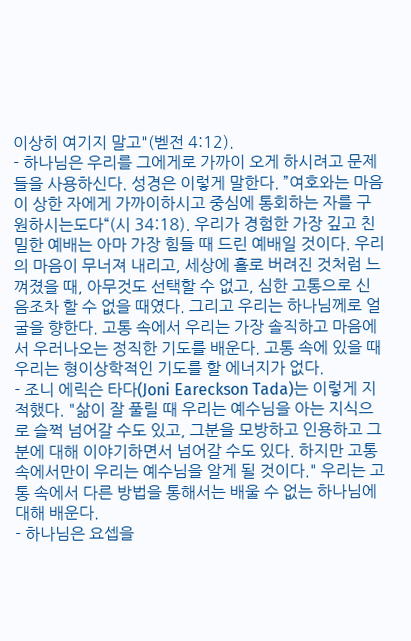이상히 여기지 말고"(벧전 4:12).
- 하나님은 우리를 그에게로 가까이 오게 하시려고 문제들을 사용하신다. 성경은 이렇게 말한다. ”여호와는 마음이 상한 자에게 가까이하시고 중심에 통회하는 자를 구원하시는도다“(시 34:18). 우리가 경험한 가장 깊고 친밀한 예배는 아마 가장 힘들 때 드린 예배일 것이다. 우리의 마음이 무너져 내리고, 세상에 홀로 버려진 것처럼 느껴졌을 때, 아무것도 선택할 수 없고, 심한 고통으로 신음조차 할 수 없을 때였다. 그리고 우리는 하나님께로 얼굴을 향한다. 고통 속에서 우리는 가장 솔직하고 마음에서 우러나오는 정직한 기도를 배운다. 고통 속에 있을 때 우리는 형이상학적인 기도를 할 에너지가 없다.
- 조니 에릭슨 타다(Joni Eareckson Tada)는 이렇게 지적했다. "삶이 잘 풀릴 때 우리는 예수님을 아는 지식으로 슬쩍 넘어갈 수도 있고, 그분을 모방하고 인용하고 그분에 대해 이야기하면서 넘어갈 수도 있다. 하지만 고통 속에서만이 우리는 예수님을 알게 될 것이다." 우리는 고통 속에서 다른 방법을 통해서는 배울 수 없는 하나님에 대해 배운다.
- 하나님은 요셉을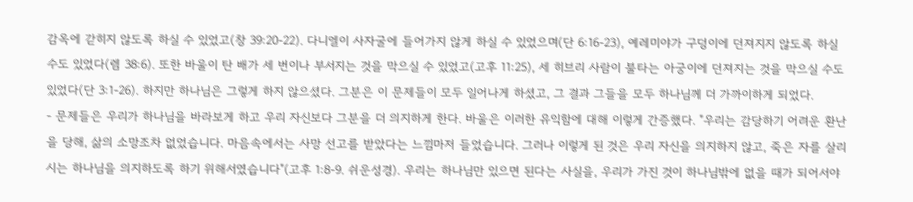감옥에 갇히지 않도록 하실 수 있었고(창 39:20-22). 다니엘이 사자굴에 들어가지 않게 하실 수 있었으며(단 6:16-23), 예레미야가 구덩이에 던져지지 않도록 하실 수도 있었다(렘 38:6). 또한 바울이 탄 배가 세 번이나 부서지는 것을 막으실 수 있었고(고후 11:25), 세 히브리 사람이 불타는 아궁이에 던져지는 것을 막으실 수도 있었다(단 3:1-26). 하지만 하나님은 그렇게 하지 않으셨다. 그분은 이 문제들이 모두 일어나게 하셨고, 그 결과 그들을 모두 하나님께 더 가까이하게 되었다.
- 문제들은 우리가 하나님을 바라보게 하고 우리 자신보다 그분을 더 의지하게 한다. 바울은 이러한 유익함에 대해 이렇게 간증했다. "우리는 감당하기 어려운 환난을 당해, 삶의 소망조차 없었습니다. 마음속에서는 사망 선고를 받았다는 느낌마저 들었습니다. 그러나 이렇게 된 것은 우리 자신을 의지하지 않고, 죽은 자를 살리시는 하나님을 의지하도록 하기 위해서였습니다"(고후 1:8-9. 쉬운성경). 우리는 하나님만 있으면 된다는 사실을, 우리가 가진 것이 하나님밖에 없을 때가 되어서야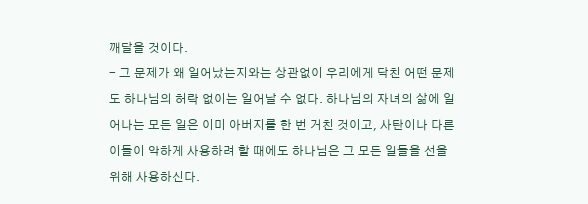깨달을 것이다.
- 그 문제가 왜 일어났는지와는 상관없이 우리에게 닥친 어떤 문제도 하나님의 허락 없이는 일어날 수 없다. 하나님의 자녀의 삶에 일어나는 모든 일은 이미 아버지를 한 번 거친 것이고, 사탄이나 다른 이들이 악하게 사용하려 할 때에도 하나님은 그 모든 일들을 선을 위해 사용하신다.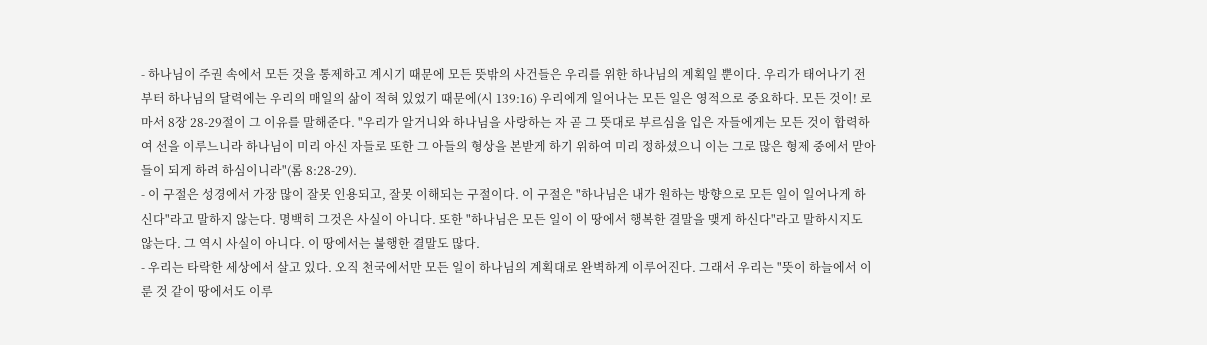- 하나님이 주권 속에서 모든 것을 통제하고 계시기 때문에 모든 뜻밖의 사건들은 우리를 위한 하나님의 계획일 뿐이다. 우리가 태어나기 전부터 하나님의 달력에는 우리의 매일의 삶이 적혀 있었기 때문에(시 139:16) 우리에게 일어나는 모든 일은 영적으로 중요하다. 모든 것이! 로마서 8장 28-29절이 그 이유를 말해준다. "우리가 알거니와 하나님을 사랑하는 자 곧 그 뜻대로 부르심을 입은 자들에게는 모든 것이 합력하여 선을 이루느니라 하나님이 미리 아신 자들로 또한 그 아들의 형상을 본받게 하기 위하여 미리 정하셨으니 이는 그로 많은 형제 중에서 맏아들이 되게 하려 하심이니라"(롬 8:28-29).
- 이 구절은 성경에서 가장 많이 잘못 인용되고, 잘못 이해되는 구절이다. 이 구절은 "하나님은 내가 원하는 방향으로 모든 일이 일어나게 하신다"라고 말하지 않는다. 명백히 그것은 사실이 아니다. 또한 "하나님은 모든 일이 이 땅에서 행복한 결말을 맺게 하신다"라고 말하시지도 않는다. 그 역시 사실이 아니다. 이 땅에서는 불행한 결말도 많다.
- 우리는 타락한 세상에서 살고 있다. 오직 천국에서만 모든 일이 하나님의 계획대로 완벽하게 이루어진다. 그래서 우리는 "뜻이 하늘에서 이룬 것 같이 땅에서도 이루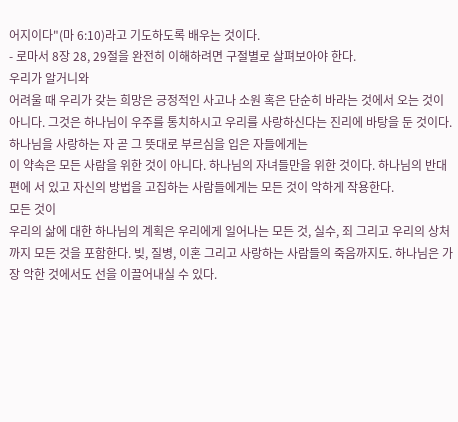어지이다"(마 6:10)라고 기도하도록 배우는 것이다.
- 로마서 8장 28, 29절을 완전히 이해하려면 구절별로 살펴보아야 한다.
우리가 알거니와
어려울 때 우리가 갖는 희망은 긍정적인 사고나 소원 혹은 단순히 바라는 것에서 오는 것이 아니다. 그것은 하나님이 우주를 통치하시고 우리를 사랑하신다는 진리에 바탕을 둔 것이다.
하나님을 사랑하는 자 곧 그 뜻대로 부르심을 입은 자들에게는
이 약속은 모든 사람을 위한 것이 아니다. 하나님의 자녀들만을 위한 것이다. 하나님의 반대편에 서 있고 자신의 방법을 고집하는 사람들에게는 모든 것이 악하게 작용한다.
모든 것이
우리의 삶에 대한 하나님의 계획은 우리에게 일어나는 모든 것, 실수, 죄 그리고 우리의 상처까지 모든 것을 포함한다. 빚, 질병, 이혼 그리고 사랑하는 사람들의 죽음까지도. 하나님은 가장 악한 것에서도 선을 이끌어내실 수 있다.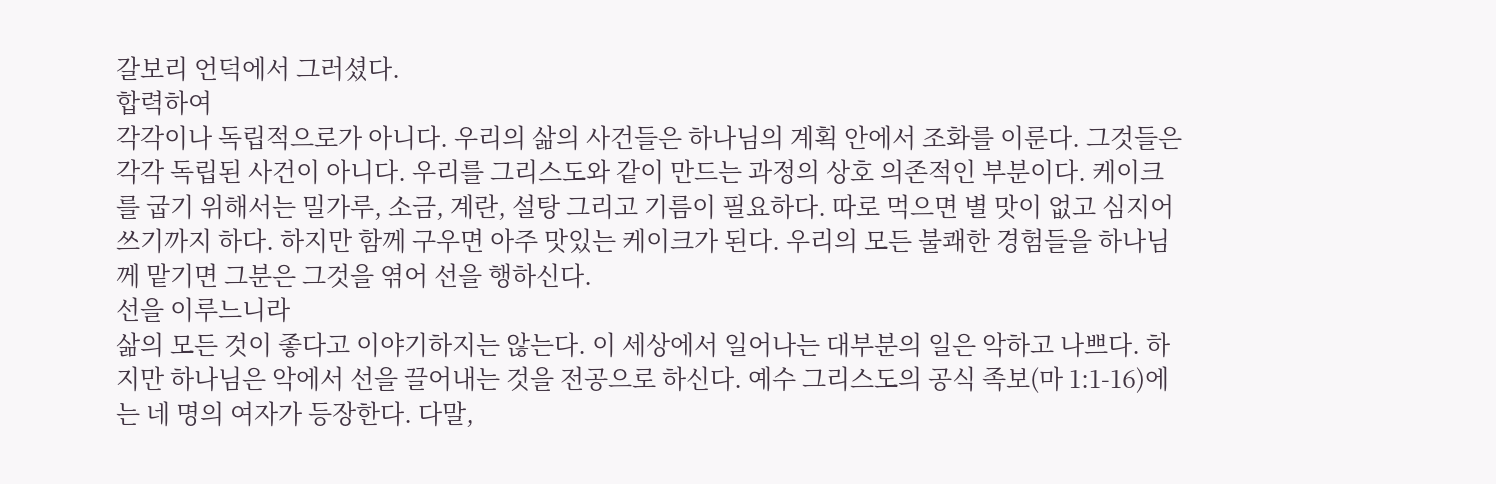갈보리 언덕에서 그러셨다.
합력하여
각각이나 독립적으로가 아니다. 우리의 삶의 사건들은 하나님의 계획 안에서 조화를 이룬다. 그것들은 각각 독립된 사건이 아니다. 우리를 그리스도와 같이 만드는 과정의 상호 의존적인 부분이다. 케이크를 굽기 위해서는 밀가루, 소금, 계란, 설탕 그리고 기름이 필요하다. 따로 먹으면 별 맛이 없고 심지어 쓰기까지 하다. 하지만 함께 구우면 아주 맛있는 케이크가 된다. 우리의 모든 불쾌한 경험들을 하나님께 맡기면 그분은 그것을 엮어 선을 행하신다.
선을 이루느니라
삶의 모든 것이 좋다고 이야기하지는 않는다. 이 세상에서 일어나는 대부분의 일은 악하고 나쁘다. 하지만 하나님은 악에서 선을 끌어내는 것을 전공으로 하신다. 예수 그리스도의 공식 족보(마 1:1-16)에는 네 명의 여자가 등장한다. 다말,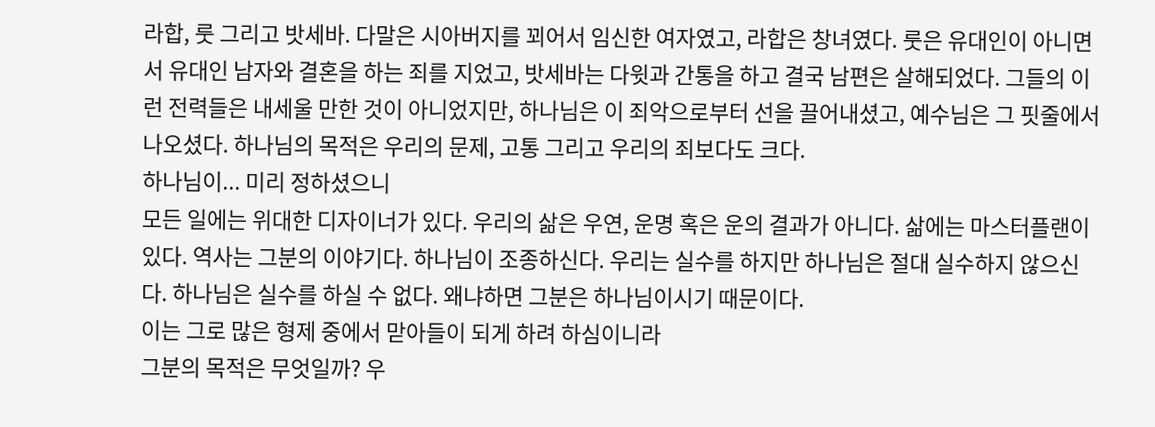라합, 룻 그리고 밧세바. 다말은 시아버지를 꾀어서 임신한 여자였고, 라합은 창녀였다. 룻은 유대인이 아니면서 유대인 남자와 결혼을 하는 죄를 지었고, 밧세바는 다윗과 간통을 하고 결국 남편은 살해되었다. 그들의 이런 전력들은 내세울 만한 것이 아니었지만, 하나님은 이 죄악으로부터 선을 끌어내셨고, 예수님은 그 핏줄에서 나오셨다. 하나님의 목적은 우리의 문제, 고통 그리고 우리의 죄보다도 크다.
하나님이... 미리 정하셨으니
모든 일에는 위대한 디자이너가 있다. 우리의 삶은 우연, 운명 혹은 운의 결과가 아니다. 삶에는 마스터플랜이 있다. 역사는 그분의 이야기다. 하나님이 조종하신다. 우리는 실수를 하지만 하나님은 절대 실수하지 않으신다. 하나님은 실수를 하실 수 없다. 왜냐하면 그분은 하나님이시기 때문이다.
이는 그로 많은 형제 중에서 맏아들이 되게 하려 하심이니라
그분의 목적은 무엇일까? 우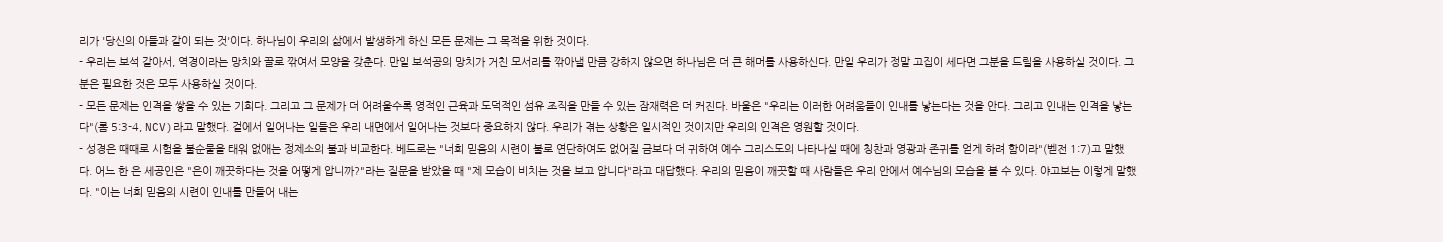리가 '당신의 아들과 같이 되는 것'이다. 하나님이 우리의 삶에서 발생하게 하신 모든 문제는 그 목적을 위한 것이다.
- 우리는 보석 같아서, 역경이라는 망치와 끌로 깎여서 모양을 갖춘다. 만일 보석공의 망치가 거친 모서리를 깎아낼 만큼 강하지 않으면 하나님은 더 큰 해머를 사용하신다. 만일 우리가 정말 고집이 세다면 그분을 드릴을 사용하실 것이다. 그분은 필요한 것은 모두 사용하실 것이다.
- 모든 문제는 인격을 쌓을 수 있는 기회다. 그리고 그 문제가 더 어려울수록 영적인 근육과 도덕적인 섬유 조직을 만들 수 있는 잠재력은 더 커진다. 바울은 "우리는 이러한 어려움들이 인내를 낳는다는 것을 안다. 그리고 인내는 인격을 낳는다"(롬 5:3-4, NCV)라고 말했다. 겉에서 일어나는 일들은 우리 내면에서 일어나는 것보다 중요하지 않다. 우리가 겪는 상황은 일시적인 것이지만 우리의 인격은 영원할 것이다.
- 성경은 때때로 시험을 불순물을 태워 없애는 정제소의 불과 비교한다. 베드로는 "너희 믿음의 시련이 불로 연단하여도 없어질 금보다 더 귀하여 예수 그리스도의 나타나실 때에 칭찬과 영광과 존귀를 얻게 하려 함이라"(벧전 1:7)고 말했다. 어느 한 은 세공인은 "은이 깨끗하다는 것을 어떻게 압니까?"라는 질문을 받았을 때 "제 모습이 비치는 것을 보고 압니다"라고 대답했다. 우리의 믿음이 깨끗할 때 사람들은 우리 안에서 예수님의 모습을 볼 수 있다. 야고보는 이렇게 말했다. "이는 너희 믿음의 시련이 인내를 만들어 내는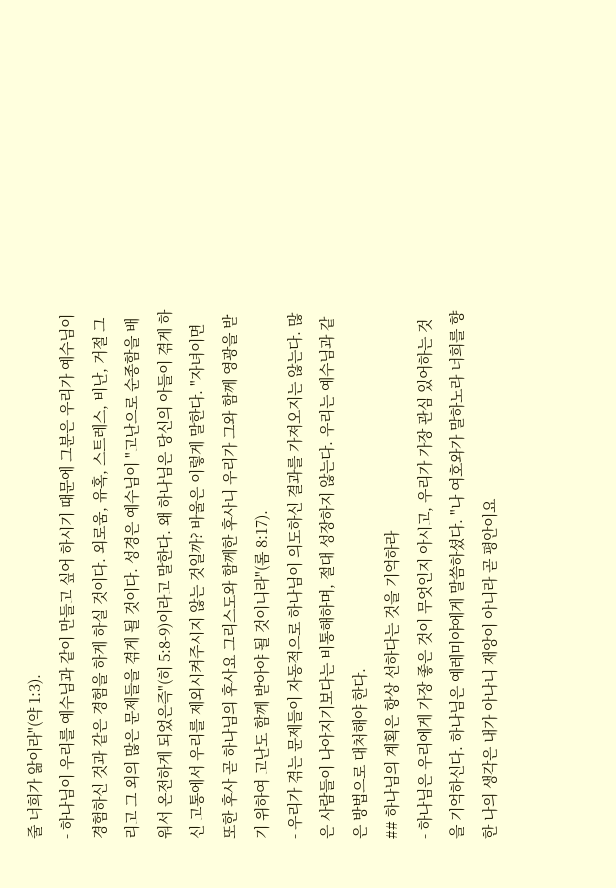줄 너희가 앎이라"(약 1:3).
- 하나님이 우리를 예수님과 같이 만들고 싶어 하시기 때문에 그분은 우리가 예수님이 경험하신 것과 같은 경험을 하게 하실 것이다. 외로움, 유혹, 스트레스, 비난, 거절 그리고 그 외의 많은 문제들을 겪게 될 것이다. 성경은 예수님이 "고난으로 순종함을 배워서 온전하게 되었은즉"(히 5:8-9)이라고 말한다. 왜 하나님은 당신의 아들이 겪게 하신 고통에서 우리를 제외시켜주시지 않는 것일까? 바울은 이렇게 말한다. "자녀이면 또한 후사 곧 하나님의 후사요 그리스도와 함께한 후사니 우리가 그와 함께 영광을 받기 위하여 고난도 함께 받아야 될 것이니라"(롬 8:17).
- 우리가 겪는 문제들이 자동적으로 하나님이 의도하신 결과를 가져오지는 않는다. 많은 사람들이 나아지기보다는 비통해하며, 절대 성장하지 않는다. 우리는 예수님과 같은 방법으로 대처해야 한다.
## 하나님의 계획은 항상 선하다는 것을 기억하라
- 하나님은 우리에게 가장 좋은 것이 무엇인지 아시고, 우리가 가장 관심 있어하는 것을 기억하신다. 하나님은 예레미야에게 말씀하셨다. "나 여호와가 말하노라 너희를 향한 나의 생각은 내가 아나니 재앙이 아니라 곧 평안이요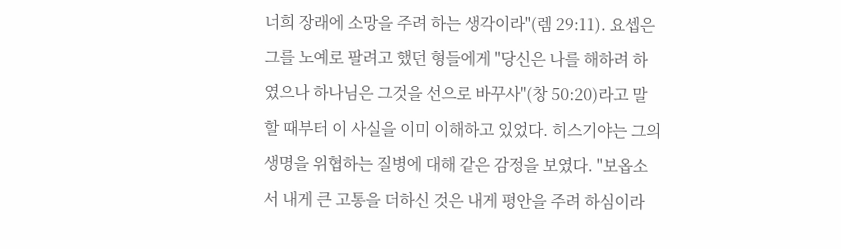너희 장래에 소망을 주려 하는 생각이라"(렘 29:11). 요셉은 그를 노예로 팔려고 했던 형들에게 "당신은 나를 해하려 하였으나 하나님은 그것을 선으로 바꾸사"(창 50:20)라고 말할 때부터 이 사실을 이미 이해하고 있었다. 히스기야는 그의 생명을 위협하는 질병에 대해 같은 감정을 보였다. "보옵소서 내게 큰 고통을 더하신 것은 내게 평안을 주려 하심이라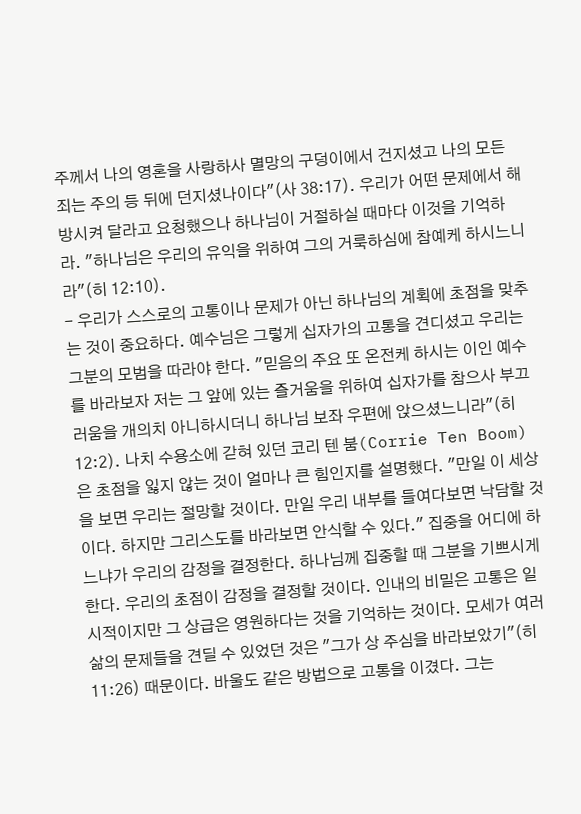주께서 나의 영혼을 사랑하사 멸망의 구덩이에서 건지셨고 나의 모든 죄는 주의 등 뒤에 던지셨나이다"(사 38:17). 우리가 어떤 문제에서 해방시켜 달라고 요청했으나 하나님이 거절하실 때마다 이것을 기억하라. "하나님은 우리의 유익을 위하여 그의 거룩하심에 참예케 하시느니라"(히 12:10).
- 우리가 스스로의 고통이나 문제가 아닌 하나님의 계획에 초점을 맞추는 것이 중요하다. 예수님은 그렇게 십자가의 고통을 견디셨고 우리는 그분의 모범을 따라야 한다. "믿음의 주요 또 온전케 하시는 이인 예수를 바라보자 저는 그 앞에 있는 즐거움을 위하여 십자가를 참으사 부끄러움을 개의치 아니하시더니 하나님 보좌 우편에 앉으셨느니라"(히 12:2). 나치 수용소에 갇혀 있던 코리 텐 붐(Corrie Ten Boom)은 초점을 잃지 않는 것이 얼마나 큰 힘인지를 설명했다. "만일 이 세상을 보면 우리는 절망할 것이다. 만일 우리 내부를 들여다보면 낙담할 것이다. 하지만 그리스도를 바라보면 안식할 수 있다." 집중을 어디에 하느냐가 우리의 감정을 결정한다. 하나님께 집중할 때 그분을 기쁘시게 한다. 우리의 초점이 감정을 결정할 것이다. 인내의 비밀은 고통은 일시적이지만 그 상급은 영원하다는 것을 기억하는 것이다. 모세가 여러 삶의 문제들을 견딜 수 있었던 것은 "그가 상 주심을 바라보았기"(히 11:26) 때문이다. 바울도 같은 방법으로 고통을 이겼다. 그는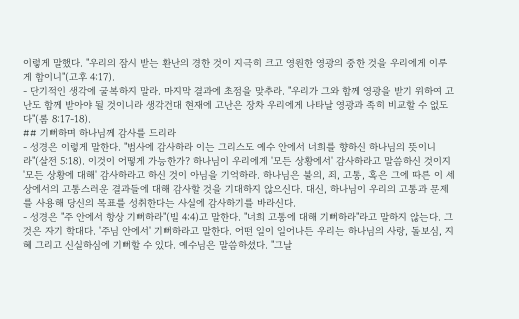이렇게 말했다. "우리의 잠시 받는 환난의 경한 것이 지극히 크고 영원한 영광의 중한 것을 우리에게 이루게 함이니"(고후 4:17).
- 단기적인 생각에 굴복하지 말라. 마지막 결과에 초점을 맞추라. "우리가 그와 함께 영광을 받기 위하여 고난도 함께 받아야 될 것이니라 생각건대 현재에 고난은 장차 우리에게 나타날 영광과 족히 비교할 수 없도다"(롬 8:17-18).
## 기뻐하며 하나님께 감사를 드리라
- 성경은 이렇게 말한다. "범사에 감사하라 이는 그리스도 예수 안에서 너희를 향하신 하나님의 뜻이니라"(살전 5:18). 이것이 어떻게 가능한가? 하나님이 우리에게 '모든 상황에서' 감사하라고 말씀하신 것이지 '모든 상황에 대해' 감사하라고 하신 것이 아님을 기억하라. 하나님은 불의, 죄, 고통, 혹은 그에 따른 이 세상에서의 고통스러운 결과들에 대해 감사할 것을 기대하지 않으신다. 대신, 하나님이 우리의 고통과 문제를 사용해 당신의 목표를 성취한다는 사실에 감사하기를 바라신다.
- 성경은 "주 안에서 항상 기뻐하라"(빌 4:4)고 말한다. "너희 고통에 대해 기뻐하라"라고 말하지 않는다. 그것은 자기 학대다. '주님 안에서' 기뻐하라고 말한다. 어떤 일이 일어나든 우리는 하나님의 사랑, 돌보심, 지혜 그리고 신실하심에 기뻐할 수 있다. 예수님은 말씀하셨다. "그날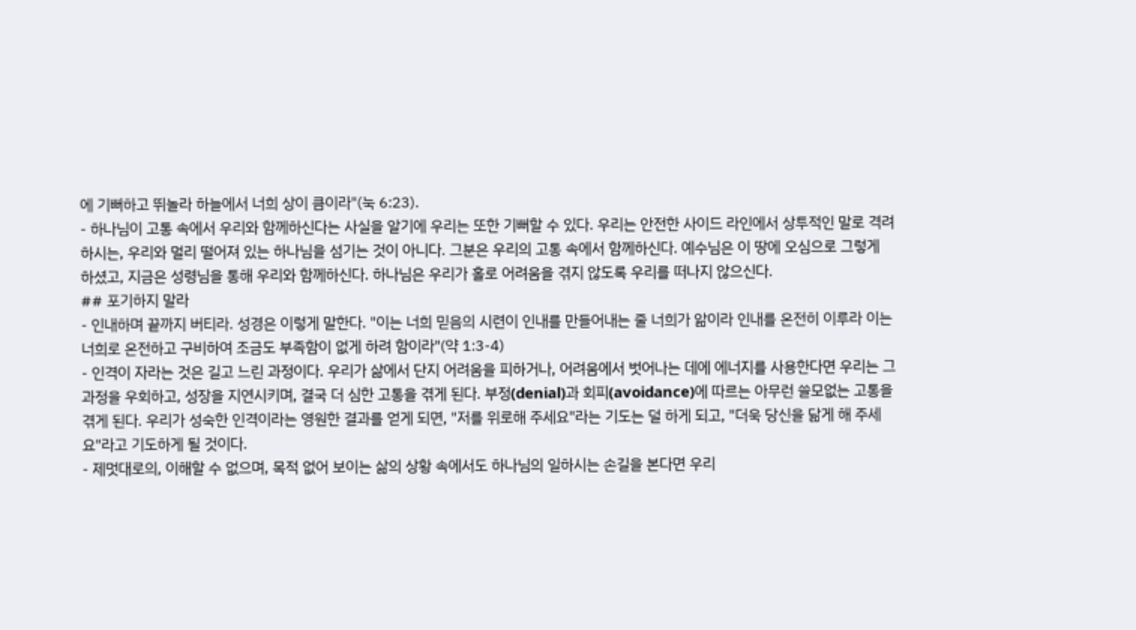에 기뻐하고 뛰놀라 하늘에서 너희 상이 큼이라"(눅 6:23).
- 하나님이 고통 속에서 우리와 함께하신다는 사실을 알기에 우리는 또한 기뻐할 수 있다. 우리는 안전한 사이드 라인에서 상투적인 말로 격려하시는, 우리와 멀리 떨어져 있는 하나님을 섬기는 것이 아니다. 그분은 우리의 고통 속에서 함께하신다. 예수님은 이 땅에 오심으로 그렇게 하셨고, 지금은 성령님을 통해 우리와 함께하신다. 하나님은 우리가 홀로 어려움을 겪지 않도록 우리를 떠나지 않으신다.
## 포기하지 말라
- 인내하며 끝까지 버티라. 성경은 이렇게 말한다. "이는 너희 믿음의 시련이 인내를 만들어내는 줄 너희가 앎이라 인내를 온전히 이루라 이는 너희로 온전하고 구비하여 조금도 부족함이 없게 하려 함이라"(약 1:3-4)
- 인격이 자라는 것은 길고 느린 과정이다. 우리가 삶에서 단지 어려움을 피하거나, 어려움에서 벗어나는 데에 에너지를 사용한다면 우리는 그 과정을 우회하고, 성장을 지연시키며, 결국 더 심한 고통을 겪게 된다. 부정(denial)과 회피(avoidance)에 따르는 아무런 쓸모없는 고통을 겪게 된다. 우리가 성숙한 인격이라는 영원한 결과를 얻게 되면, "저를 위로해 주세요"라는 기도는 덜 하게 되고, "더욱 당신을 닮게 해 주세요"라고 기도하게 될 것이다.
- 제멋대로의, 이해할 수 없으며, 목적 없어 보이는 삶의 상황 속에서도 하나님의 일하시는 손길을 본다면 우리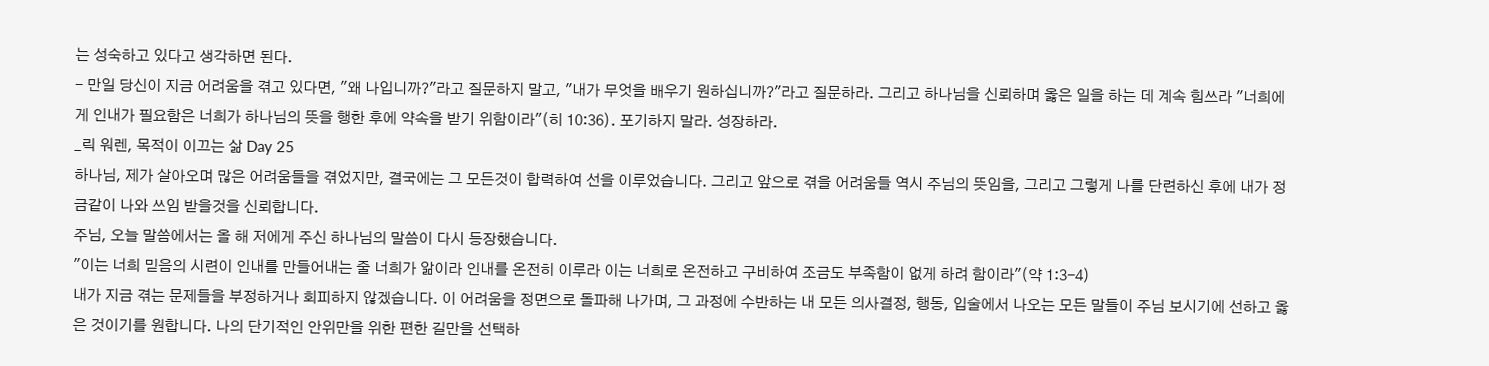는 성숙하고 있다고 생각하면 된다.
- 만일 당신이 지금 어려움을 겪고 있다면, "왜 나입니까?"라고 질문하지 말고, "내가 무엇을 배우기 원하십니까?"라고 질문하라. 그리고 하나님을 신뢰하며 옳은 일을 하는 데 계속 힘쓰라 "너희에게 인내가 필요함은 너희가 하나님의 뜻을 행한 후에 약속을 받기 위함이라"(히 10:36). 포기하지 말라. 성장하라.
_릭 워렌, 목적이 이끄는 삶 Day 25
하나님, 제가 살아오며 많은 어려움들을 겪었지만, 결국에는 그 모든것이 합력하여 선을 이루었습니다. 그리고 앞으로 겪을 어려움들 역시 주님의 뜻임을, 그리고 그렇게 나를 단련하신 후에 내가 정금같이 나와 쓰임 받을것을 신뢰합니다.
주님, 오늘 말씀에서는 올 해 저에게 주신 하나님의 말씀이 다시 등장했습니다.
"이는 너희 믿음의 시련이 인내를 만들어내는 줄 너희가 앎이라 인내를 온전히 이루라 이는 너희로 온전하고 구비하여 조금도 부족함이 없게 하려 함이라"(약 1:3-4)
내가 지금 겪는 문제들을 부정하거나 회피하지 않겠습니다. 이 어려움을 정면으로 돌파해 나가며, 그 과정에 수반하는 내 모든 의사결정, 행동, 입술에서 나오는 모든 말들이 주님 보시기에 선하고 옳은 것이기를 원합니다. 나의 단기적인 안위만을 위한 편한 길만을 선택하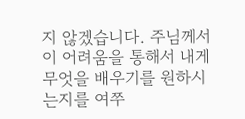지 않겠습니다. 주님께서 이 어려움을 통해서 내게 무엇을 배우기를 원하시는지를 여쭈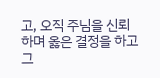고, 오직 주님을 신뢰하며 옳은 결정을 하고 그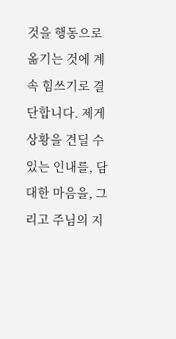것을 행동으로 옮기는 것에 계속 힘쓰기로 결단합니다. 제게 상황을 견딜 수 있는 인내를, 담대한 마음을, 그리고 주님의 지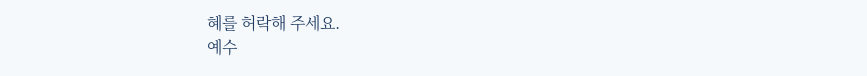혜를 허락해 주세요.
예수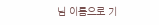님 이름으로 기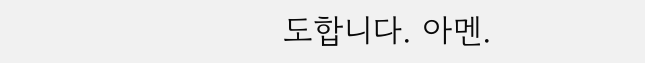도합니다. 아멘.